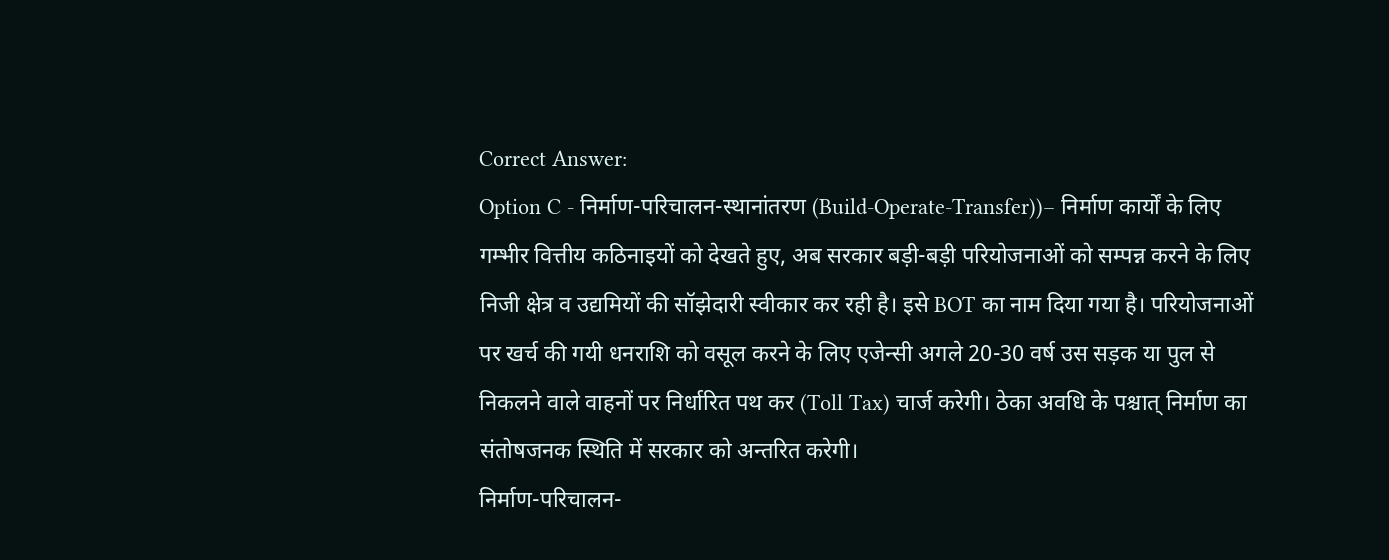Correct Answer:
Option C - निर्माण-परिचालन-स्थानांतरण (Build-Operate-Transfer))– निर्माण कार्यों के लिए गम्भीर वित्तीय कठिनाइयों को देखते हुए, अब सरकार बड़ी-बड़ी परियोजनाओं को सम्पन्न करने के लिए निजी क्षेत्र व उद्यमियों की सॉझेदारी स्वीकार कर रही है। इसे BOT का नाम दिया गया है। परियोजनाओं पर खर्च की गयी धनराशि को वसूल करने के लिए एजेन्सी अगले 20-30 वर्ष उस सड़क या पुल से निकलने वाले वाहनों पर निर्धारित पथ कर (Toll Tax) चार्ज करेगी। ठेका अवधि के पश्चात् निर्माण का संतोषजनक स्थिति में सरकार को अन्तरित करेगी।
निर्माण-परिचालन-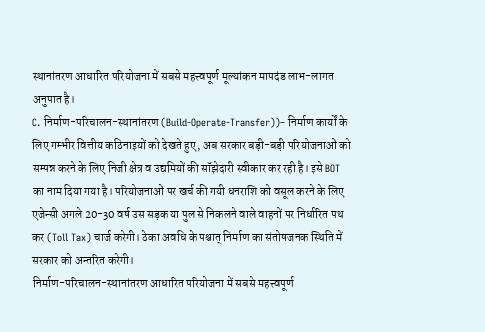स्थानांतरण आधारित परियोजना में सबसे महत्त्वपूर्ण मूल्यांकन मापदंड लाभ-लागत अनुपात है।
C. निर्माण-परिचालन-स्थानांतरण (Build-Operate-Transfer))– निर्माण कार्यों के लिए गम्भीर वित्तीय कठिनाइयों को देखते हुए, अब सरकार बड़ी-बड़ी परियोजनाओं को सम्पन्न करने के लिए निजी क्षेत्र व उद्यमियों की सॉझेदारी स्वीकार कर रही है। इसे BOT का नाम दिया गया है। परियोजनाओं पर खर्च की गयी धनराशि को वसूल करने के लिए एजेन्सी अगले 20-30 वर्ष उस सड़क या पुल से निकलने वाले वाहनों पर निर्धारित पथ कर (Toll Tax) चार्ज करेगी। ठेका अवधि के पश्चात् निर्माण का संतोषजनक स्थिति में सरकार को अन्तरित करेगी।
निर्माण-परिचालन-स्थानांतरण आधारित परियोजना में सबसे महत्त्वपूर्ण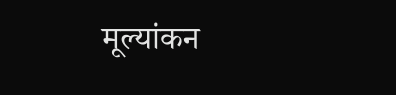मूल्यांकन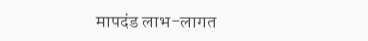मापदंड लाभ-लागत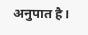अनुपात है।